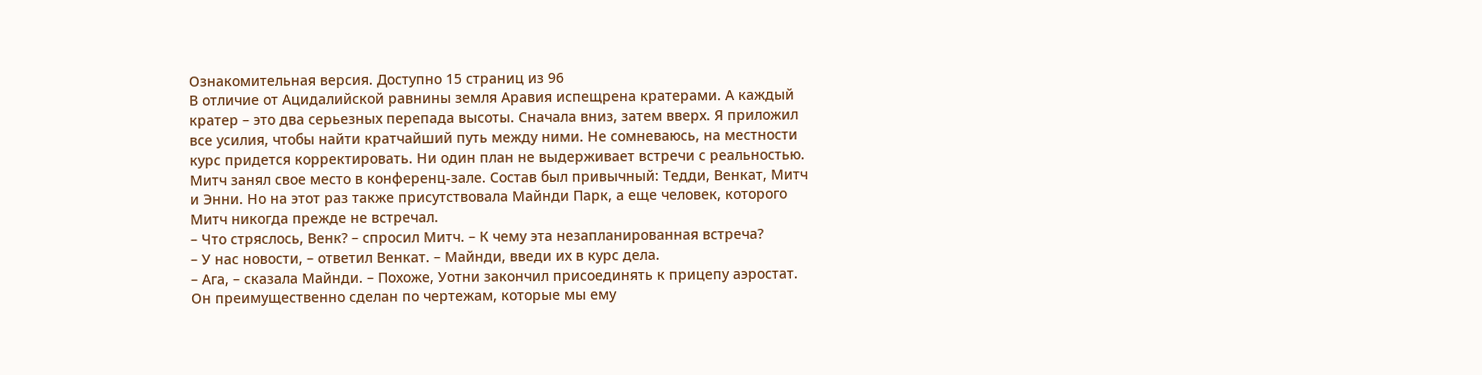Ознакомительная версия. Доступно 15 страниц из 96
В отличие от Ацидалийской равнины земля Аравия испещрена кратерами. А каждый кратер – это два серьезных перепада высоты. Сначала вниз, затем вверх. Я приложил все усилия, чтобы найти кратчайший путь между ними. Не сомневаюсь, на местности курс придется корректировать. Ни один план не выдерживает встречи с реальностью.
Митч занял свое место в конференц-зале. Состав был привычный: Тедди, Венкат, Митч и Энни. Но на этот раз также присутствовала Майнди Парк, а еще человек, которого Митч никогда прежде не встречал.
– Что стряслось, Венк? – спросил Митч. – К чему эта незапланированная встреча?
– У нас новости, – ответил Венкат. – Майнди, введи их в курс дела.
– Ага, – сказала Майнди. – Похоже, Уотни закончил присоединять к прицепу аэростат. Он преимущественно сделан по чертежам, которые мы ему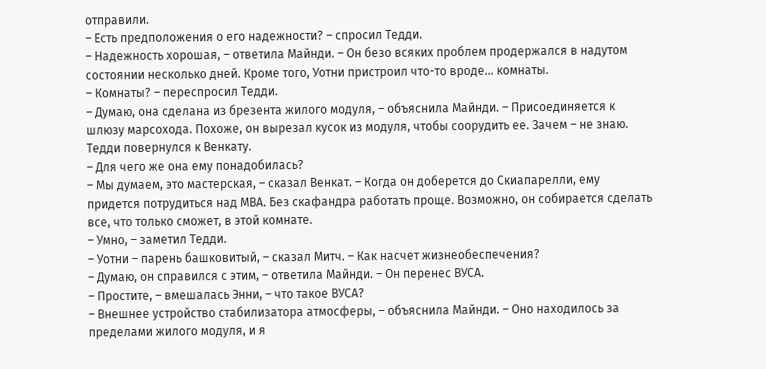отправили.
– Есть предположения о его надежности? – спросил Тедди.
– Надежность хорошая, – ответила Майнди. – Он безо всяких проблем продержался в надутом состоянии несколько дней. Кроме того, Уотни пристроил что-то вроде… комнаты.
– Комнаты? – переспросил Тедди.
– Думаю, она сделана из брезента жилого модуля, – объяснила Майнди. – Присоединяется к шлюзу марсохода. Похоже, он вырезал кусок из модуля, чтобы соорудить ее. Зачем – не знаю.
Тедди повернулся к Венкату.
– Для чего же она ему понадобилась?
– Мы думаем, это мастерская, – сказал Венкат. – Когда он доберется до Скиапарелли, ему придется потрудиться над МВА. Без скафандра работать проще. Возможно, он собирается сделать все, что только сможет, в этой комнате.
– Умно, – заметил Тедди.
– Уотни – парень башковитый, – сказал Митч. – Как насчет жизнеобеспечения?
– Думаю, он справился с этим, – ответила Майнди. – Он перенес ВУСА.
– Простите, – вмешалась Энни, – что такое ВУСА?
– Внешнее устройство стабилизатора атмосферы, – объяснила Майнди. – Оно находилось за пределами жилого модуля, и я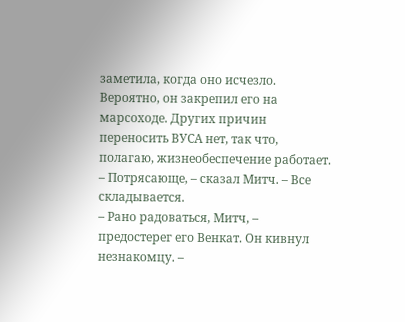заметила, когда оно исчезло. Вероятно, он закрепил его на марсоходе. Других причин переносить ВУСА нет, так что, полагаю, жизнеобеспечение работает.
– Потрясающе, – сказал Митч. – Все складывается.
– Рано радоваться, Митч, – предостерег его Венкат. Он кивнул незнакомцу. –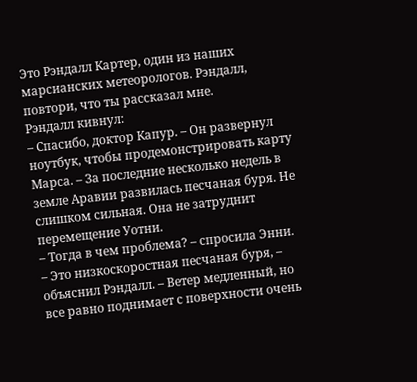Это Рэндалл Картер, один из наших марсианских метеорологов. Рэндалл, повтори, что ты рассказал мне.
Рэндалл кивнул:
– Спасибо, доктор Капур. – Он развернул ноутбук, чтобы продемонстрировать карту Марса. – За последние несколько недель в земле Аравии развилась песчаная буря. Не слишком сильная. Она не затруднит перемещение Уотни.
– Тогда в чем проблема? – спросила Энни.
– Это низкоскоростная песчаная буря, – объяснил Рэндалл. – Ветер медленный, но все равно поднимает с поверхности очень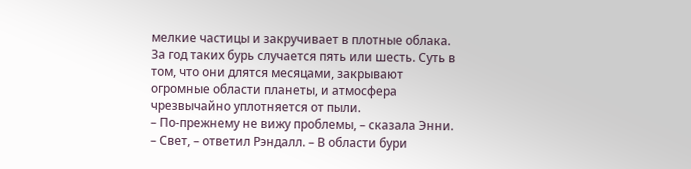мелкие частицы и закручивает в плотные облака. За год таких бурь случается пять или шесть. Суть в том, что они длятся месяцами, закрывают огромные области планеты, и атмосфера чрезвычайно уплотняется от пыли.
– По-прежнему не вижу проблемы, – сказала Энни.
– Свет, – ответил Рэндалл. – В области бури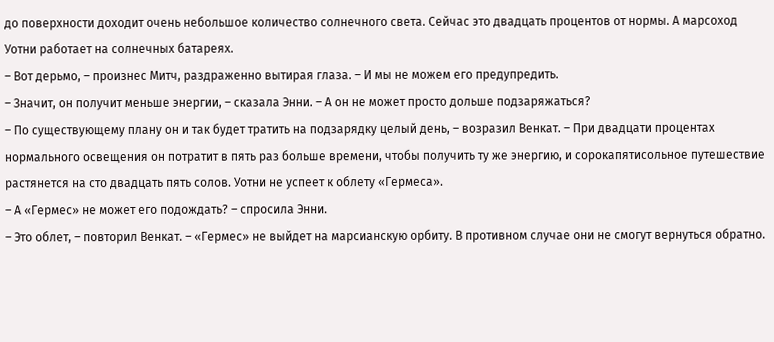до поверхности доходит очень небольшое количество солнечного света. Сейчас это двадцать процентов от нормы. А марсоход Уотни работает на солнечных батареях.
– Вот дерьмо, – произнес Митч, раздраженно вытирая глаза. – И мы не можем его предупредить.
– Значит, он получит меньше энергии, – сказала Энни. – А он не может просто дольше подзаряжаться?
– По существующему плану он и так будет тратить на подзарядку целый день, – возразил Венкат. – При двадцати процентах нормального освещения он потратит в пять раз больше времени, чтобы получить ту же энергию, и сорокапятисольное путешествие растянется на сто двадцать пять солов. Уотни не успеет к облету «Гермеса».
– А «Гермес» не может его подождать? – спросила Энни.
– Это облет, – повторил Венкат. – «Гермес» не выйдет на марсианскую орбиту. В противном случае они не смогут вернуться обратно.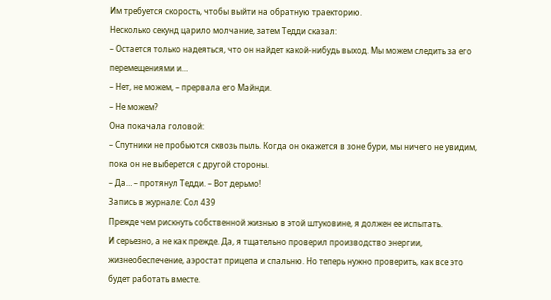Им требуется скорость, чтобы выйти на обратную траекторию.
Несколько секунд царило молчание, затем Тедди сказал:
– Остается только надеяться, что он найдет какой-нибудь выход. Мы можем следить за его перемещениями и…
– Нет, не можем, – прервала его Майнди.
– Не можем?
Она покачала головой:
– Спутники не пробьются сквозь пыль. Когда он окажется в зоне бури, мы ничего не увидим, пока он не выберется с другой стороны.
– Да… – протянул Тедди. – Вот дерьмо!
Запись в журнале: Сол 439
Прежде чем рискнуть собственной жизнью в этой штуковине, я должен ее испытать.
И серьезно, а не как прежде. Да, я тщательно проверил производство энергии, жизнеобеспечение, аэростат прицепа и спальню. Но теперь нужно проверить, как все это будет работать вместе.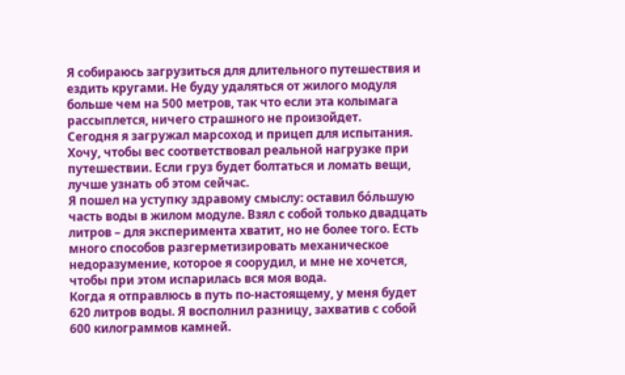Я собираюсь загрузиться для длительного путешествия и ездить кругами. Не буду удаляться от жилого модуля больше чем на 500 метров, так что если эта колымага рассыплется, ничего страшного не произойдет.
Сегодня я загружал марсоход и прицеп для испытания. Хочу, чтобы вес соответствовал реальной нагрузке при путешествии. Если груз будет болтаться и ломать вещи, лучше узнать об этом сейчас.
Я пошел на уступку здравому смыслу: оставил бóльшую часть воды в жилом модуле. Взял с собой только двадцать литров – для эксперимента хватит, но не более того. Есть много способов разгерметизировать механическое недоразумение, которое я соорудил, и мне не хочется, чтобы при этом испарилась вся моя вода.
Когда я отправлюсь в путь по-настоящему, у меня будет 620 литров воды. Я восполнил разницу, захватив с собой 600 килограммов камней.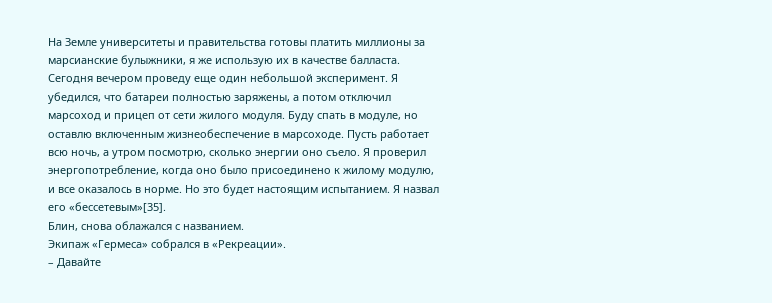На Земле университеты и правительства готовы платить миллионы за марсианские булыжники, я же использую их в качестве балласта.
Сегодня вечером проведу еще один небольшой эксперимент. Я убедился, что батареи полностью заряжены, а потом отключил марсоход и прицеп от сети жилого модуля. Буду спать в модуле, но оставлю включенным жизнеобеспечение в марсоходе. Пусть работает всю ночь, а утром посмотрю, сколько энергии оно съело. Я проверил энергопотребление, когда оно было присоединено к жилому модулю, и все оказалось в норме. Но это будет настоящим испытанием. Я назвал его «бессетевым»[35].
Блин, снова облажался с названием.
Экипаж «Гермеса» собрался в «Рекреации».
– Давайте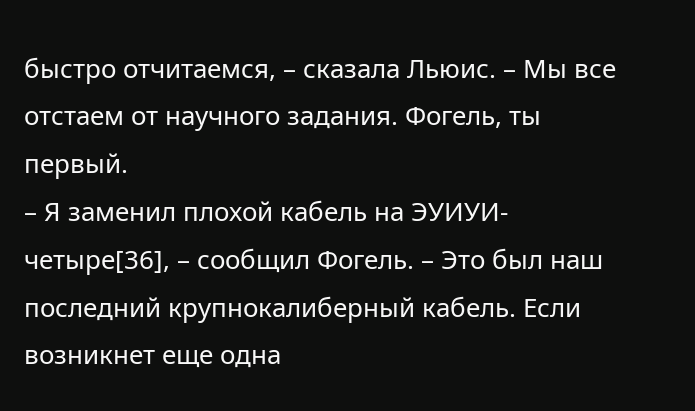быстро отчитаемся, – сказала Льюис. – Мы все отстаем от научного задания. Фогель, ты первый.
– Я заменил плохой кабель на ЭУИУИ-четыре[36], – сообщил Фогель. – Это был наш последний крупнокалиберный кабель. Если возникнет еще одна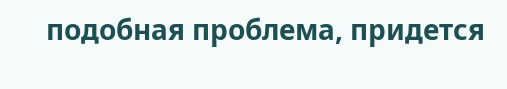подобная проблема, придется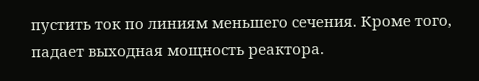пустить ток по линиям меньшего сечения. Кроме того, падает выходная мощность реактора.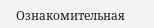Ознакомительная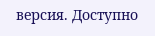версия. Доступно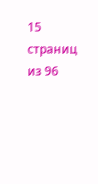15 страниц из 96